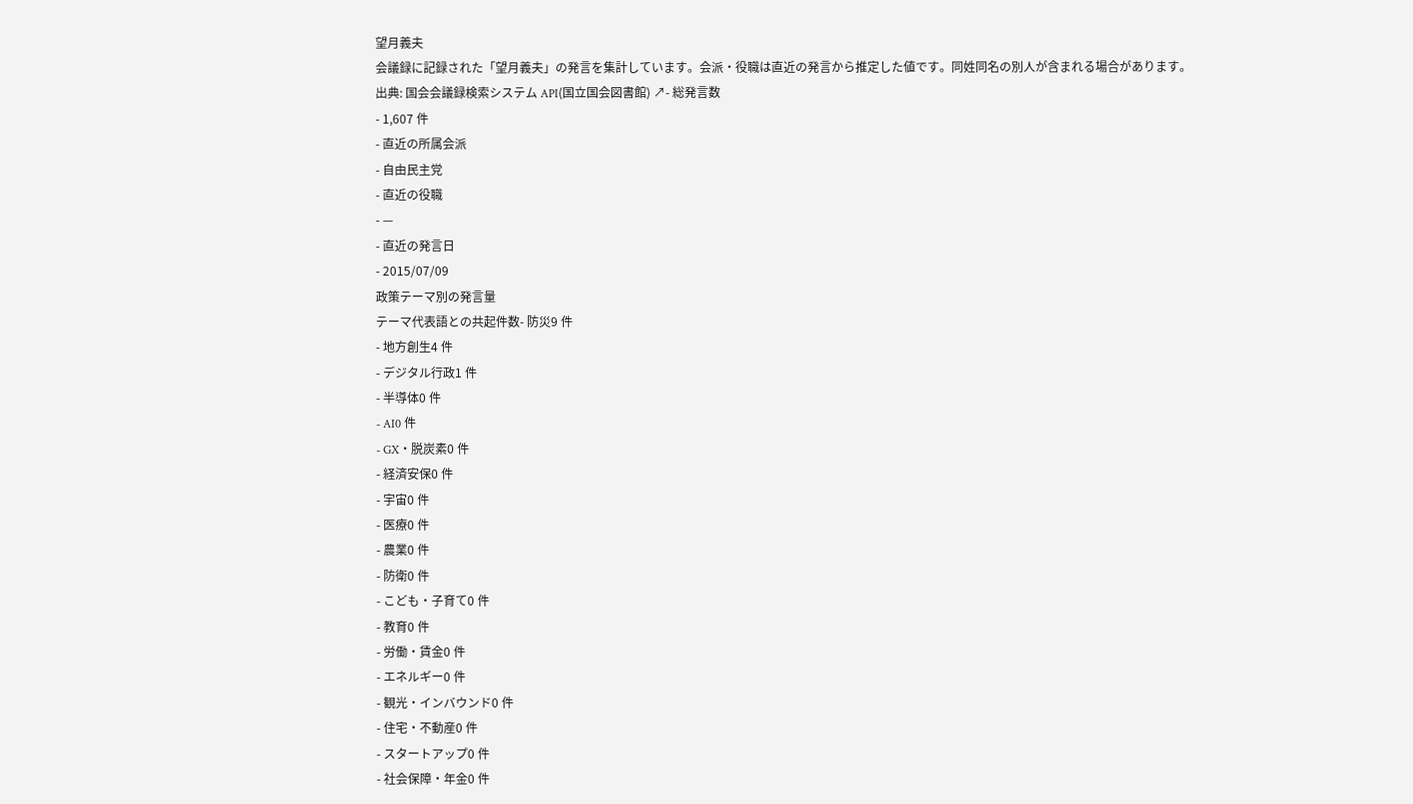望月義夫
会議録に記録された「望月義夫」の発言を集計しています。会派・役職は直近の発言から推定した値です。同姓同名の別人が含まれる場合があります。
出典: 国会会議録検索システム API(国立国会図書館) ↗- 総発言数
- 1,607 件
- 直近の所属会派
- 自由民主党
- 直近の役職
- —
- 直近の発言日
- 2015/07/09
政策テーマ別の発言量
テーマ代表語との共起件数- 防災9 件
- 地方創生4 件
- デジタル行政1 件
- 半導体0 件
- AI0 件
- GX・脱炭素0 件
- 経済安保0 件
- 宇宙0 件
- 医療0 件
- 農業0 件
- 防衛0 件
- こども・子育て0 件
- 教育0 件
- 労働・賃金0 件
- エネルギー0 件
- 観光・インバウンド0 件
- 住宅・不動産0 件
- スタートアップ0 件
- 社会保障・年金0 件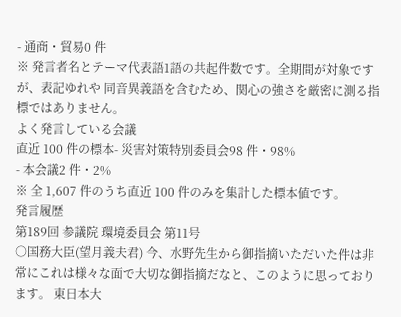- 通商・貿易0 件
※ 発言者名とテーマ代表語1語の共起件数です。全期間が対象ですが、表記ゆれや 同音異義語を含むため、関心の強さを厳密に測る指標ではありません。
よく発言している会議
直近 100 件の標本- 災害対策特別委員会98 件・98%
- 本会議2 件・2%
※ 全 1,607 件のうち直近 100 件のみを集計した標本値です。
発言履歴
第189回 参議院 環境委員会 第11号
○国務大臣(望月義夫君) 今、水野先生から御指摘いただいた件は非常にこれは様々な面で大切な御指摘だなと、このように思っております。 東日本大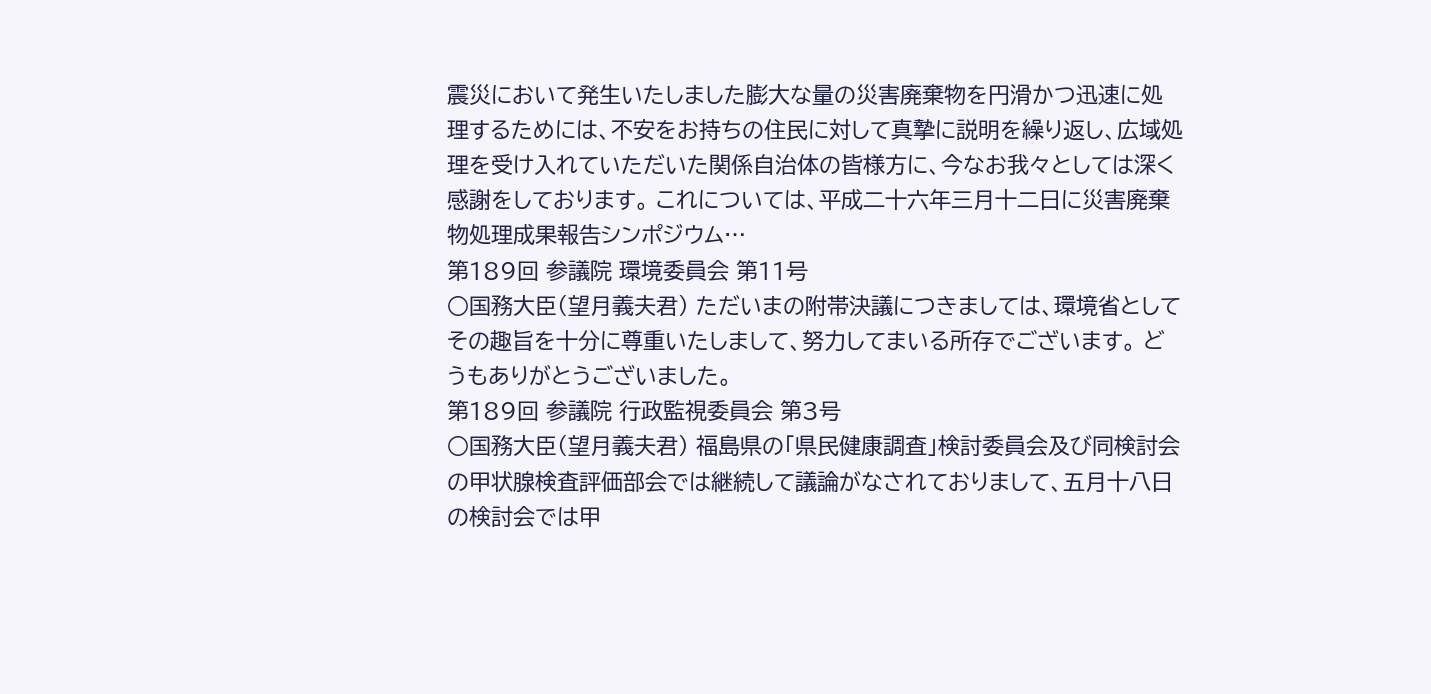震災において発生いたしました膨大な量の災害廃棄物を円滑かつ迅速に処理するためには、不安をお持ちの住民に対して真摯に説明を繰り返し、広域処理を受け入れていただいた関係自治体の皆様方に、今なお我々としては深く感謝をしております。 これについては、平成二十六年三月十二日に災害廃棄物処理成果報告シンポジウム…
第189回 参議院 環境委員会 第11号
○国務大臣(望月義夫君) ただいまの附帯決議につきましては、環境省としてその趣旨を十分に尊重いたしまして、努力してまいる所存でございます。 どうもありがとうございました。
第189回 参議院 行政監視委員会 第3号
○国務大臣(望月義夫君) 福島県の「県民健康調査」検討委員会及び同検討会の甲状腺検査評価部会では継続して議論がなされておりまして、五月十八日の検討会では甲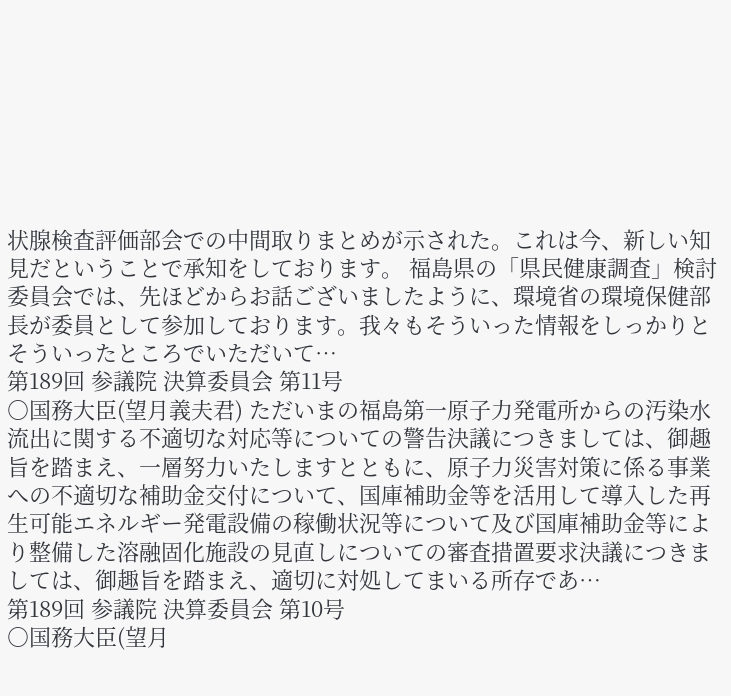状腺検査評価部会での中間取りまとめが示された。これは今、新しい知見だということで承知をしております。 福島県の「県民健康調査」検討委員会では、先ほどからお話ございましたように、環境省の環境保健部長が委員として参加しております。我々もそういった情報をしっかりとそういったところでいただいて…
第189回 参議院 決算委員会 第11号
○国務大臣(望月義夫君) ただいまの福島第一原子力発電所からの汚染水流出に関する不適切な対応等についての警告決議につきましては、御趣旨を踏まえ、一層努力いたしますとともに、原子力災害対策に係る事業への不適切な補助金交付について、国庫補助金等を活用して導入した再生可能エネルギー発電設備の稼働状況等について及び国庫補助金等により整備した溶融固化施設の見直しについての審査措置要求決議につきましては、御趣旨を踏まえ、適切に対処してまいる所存であ…
第189回 参議院 決算委員会 第10号
○国務大臣(望月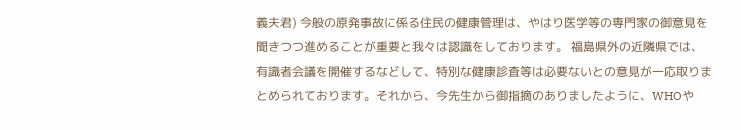義夫君) 今般の原発事故に係る住民の健康管理は、やはり医学等の専門家の御意見を聞きつつ進めることが重要と我々は認識をしております。 福島県外の近隣県では、有識者会議を開催するなどして、特別な健康診査等は必要ないとの意見が一応取りまとめられております。それから、今先生から御指摘のありましたように、WHOや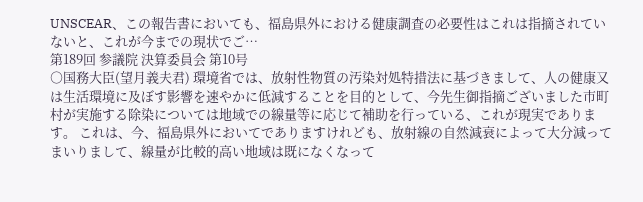UNSCEAR、この報告書においても、福島県外における健康調査の必要性はこれは指摘されていないと、これが今までの現状でご…
第189回 参議院 決算委員会 第10号
○国務大臣(望月義夫君) 環境省では、放射性物質の汚染対処特措法に基づきまして、人の健康又は生活環境に及ぼす影響を速やかに低減することを目的として、今先生御指摘ございました市町村が実施する除染については地域での線量等に応じて補助を行っている、これが現実であります。 これは、今、福島県外においてでありますけれども、放射線の自然減衰によって大分減ってまいりまして、線量が比較的高い地域は既になくなって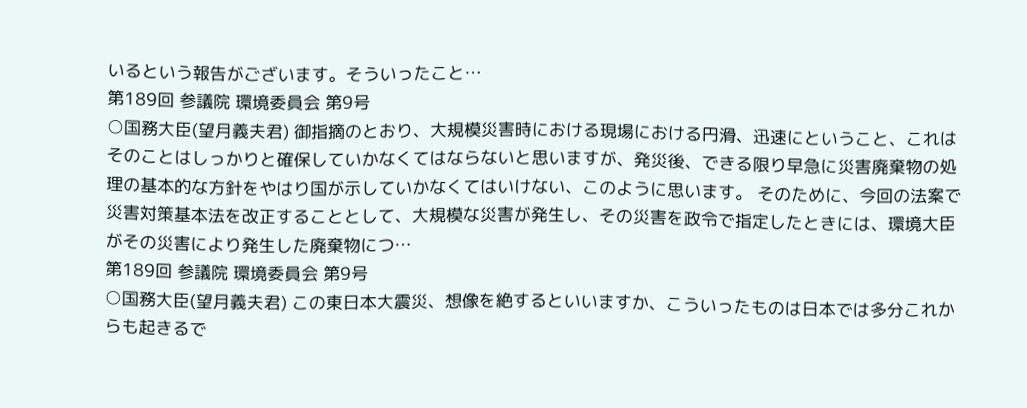いるという報告がございます。そういったこと…
第189回 参議院 環境委員会 第9号
○国務大臣(望月義夫君) 御指摘のとおり、大規模災害時における現場における円滑、迅速にということ、これはそのことはしっかりと確保していかなくてはならないと思いますが、発災後、できる限り早急に災害廃棄物の処理の基本的な方針をやはり国が示していかなくてはいけない、このように思います。 そのために、今回の法案で災害対策基本法を改正することとして、大規模な災害が発生し、その災害を政令で指定したときには、環境大臣がその災害により発生した廃棄物につ…
第189回 参議院 環境委員会 第9号
○国務大臣(望月義夫君) この東日本大震災、想像を絶するといいますか、こういったものは日本では多分これからも起きるで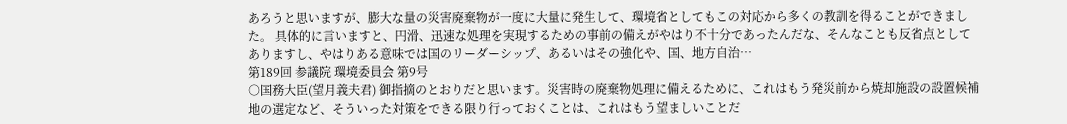あろうと思いますが、膨大な量の災害廃棄物が一度に大量に発生して、環境省としてもこの対応から多くの教訓を得ることができました。 具体的に言いますと、円滑、迅速な処理を実現するための事前の備えがやはり不十分であったんだな、そんなことも反省点としてありますし、やはりある意味では国のリーダーシップ、あるいはその強化や、国、地方自治…
第189回 参議院 環境委員会 第9号
○国務大臣(望月義夫君) 御指摘のとおりだと思います。災害時の廃棄物処理に備えるために、これはもう発災前から焼却施設の設置候補地の選定など、そういった対策をできる限り行っておくことは、これはもう望ましいことだ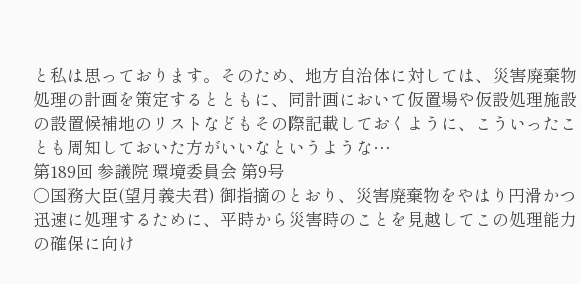と私は思っております。そのため、地方自治体に対しては、災害廃棄物処理の計画を策定するとともに、同計画において仮置場や仮設処理施設の設置候補地のリストなどもその際記載しておくように、こういったことも周知しておいた方がいいなというような…
第189回 参議院 環境委員会 第9号
○国務大臣(望月義夫君) 御指摘のとおり、災害廃棄物をやはり円滑かつ迅速に処理するために、平時から災害時のことを見越してこの処理能力の確保に向け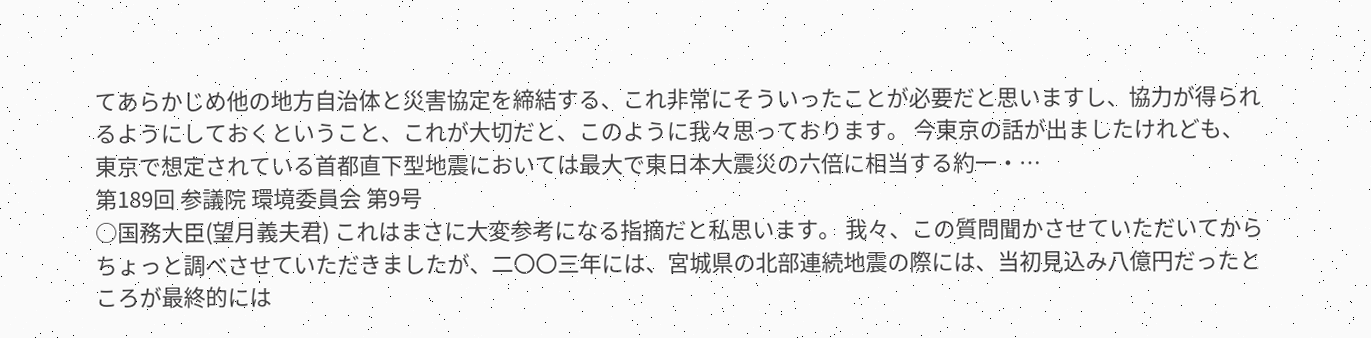てあらかじめ他の地方自治体と災害協定を締結する、これ非常にそういったことが必要だと思いますし、協力が得られるようにしておくということ、これが大切だと、このように我々思っております。 今東京の話が出ましたけれども、東京で想定されている首都直下型地震においては最大で東日本大震災の六倍に相当する約一・…
第189回 参議院 環境委員会 第9号
○国務大臣(望月義夫君) これはまさに大変参考になる指摘だと私思います。 我々、この質問聞かさせていただいてからちょっと調べさせていただきましたが、二〇〇三年には、宮城県の北部連続地震の際には、当初見込み八億円だったところが最終的には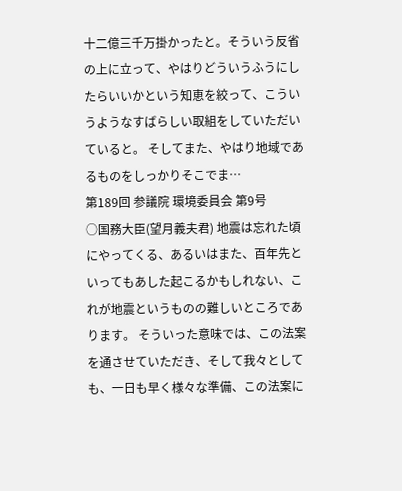十二億三千万掛かったと。そういう反省の上に立って、やはりどういうふうにしたらいいかという知恵を絞って、こういうようなすばらしい取組をしていただいていると。 そしてまた、やはり地域であるものをしっかりそこでま…
第189回 参議院 環境委員会 第9号
○国務大臣(望月義夫君) 地震は忘れた頃にやってくる、あるいはまた、百年先といってもあした起こるかもしれない、これが地震というものの難しいところであります。 そういった意味では、この法案を通させていただき、そして我々としても、一日も早く様々な準備、この法案に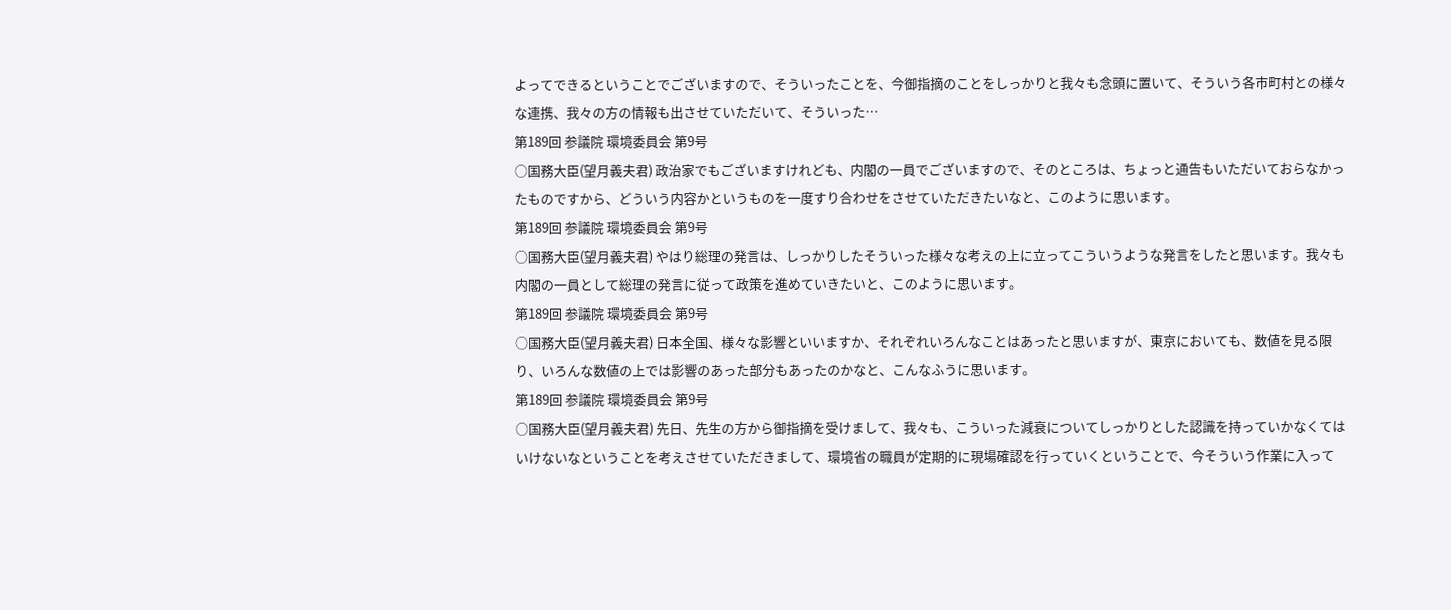よってできるということでございますので、そういったことを、今御指摘のことをしっかりと我々も念頭に置いて、そういう各市町村との様々な連携、我々の方の情報も出させていただいて、そういった…
第189回 参議院 環境委員会 第9号
○国務大臣(望月義夫君) 政治家でもございますけれども、内閣の一員でございますので、そのところは、ちょっと通告もいただいておらなかったものですから、どういう内容かというものを一度すり合わせをさせていただきたいなと、このように思います。
第189回 参議院 環境委員会 第9号
○国務大臣(望月義夫君) やはり総理の発言は、しっかりしたそういった様々な考えの上に立ってこういうような発言をしたと思います。我々も内閣の一員として総理の発言に従って政策を進めていきたいと、このように思います。
第189回 参議院 環境委員会 第9号
○国務大臣(望月義夫君) 日本全国、様々な影響といいますか、それぞれいろんなことはあったと思いますが、東京においても、数値を見る限り、いろんな数値の上では影響のあった部分もあったのかなと、こんなふうに思います。
第189回 参議院 環境委員会 第9号
○国務大臣(望月義夫君) 先日、先生の方から御指摘を受けまして、我々も、こういった減衰についてしっかりとした認識を持っていかなくてはいけないなということを考えさせていただきまして、環境省の職員が定期的に現場確認を行っていくということで、今そういう作業に入って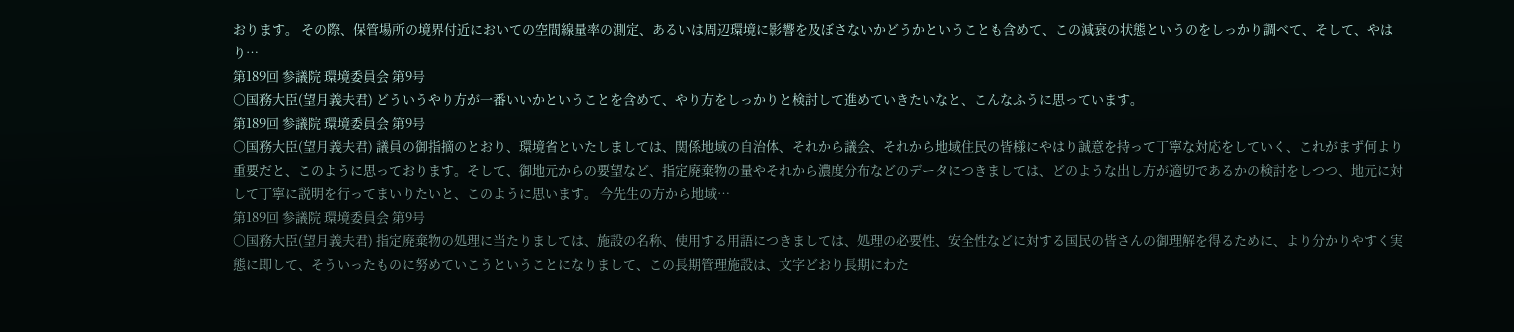おります。 その際、保管場所の境界付近においての空間線量率の測定、あるいは周辺環境に影響を及ぼさないかどうかということも含めて、この減衰の状態というのをしっかり調べて、そして、やはり…
第189回 参議院 環境委員会 第9号
○国務大臣(望月義夫君) どういうやり方が一番いいかということを含めて、やり方をしっかりと検討して進めていきたいなと、こんなふうに思っています。
第189回 参議院 環境委員会 第9号
○国務大臣(望月義夫君) 議員の御指摘のとおり、環境省といたしましては、関係地域の自治体、それから議会、それから地域住民の皆様にやはり誠意を持って丁寧な対応をしていく、これがまず何より重要だと、このように思っております。そして、御地元からの要望など、指定廃棄物の量やそれから濃度分布などのデータにつきましては、どのような出し方が適切であるかの検討をしつつ、地元に対して丁寧に説明を行ってまいりたいと、このように思います。 今先生の方から地域…
第189回 参議院 環境委員会 第9号
○国務大臣(望月義夫君) 指定廃棄物の処理に当たりましては、施設の名称、使用する用語につきましては、処理の必要性、安全性などに対する国民の皆さんの御理解を得るために、より分かりやすく実態に即して、そういったものに努めていこうということになりまして、この長期管理施設は、文字どおり長期にわた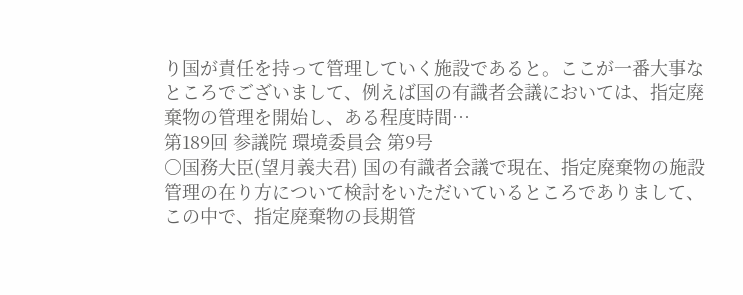り国が責任を持って管理していく施設であると。ここが一番大事なところでございまして、例えば国の有識者会議においては、指定廃棄物の管理を開始し、ある程度時間…
第189回 参議院 環境委員会 第9号
○国務大臣(望月義夫君) 国の有識者会議で現在、指定廃棄物の施設管理の在り方について検討をいただいているところでありまして、この中で、指定廃棄物の長期管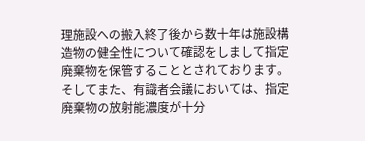理施設への搬入終了後から数十年は施設構造物の健全性について確認をしまして指定廃棄物を保管することとされております。 そしてまた、有識者会議においては、指定廃棄物の放射能濃度が十分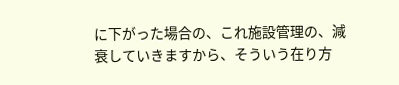に下がった場合の、これ施設管理の、減衰していきますから、そういう在り方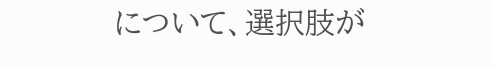について、選択肢が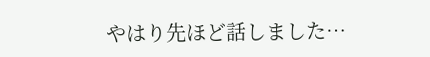やはり先ほど話しました…